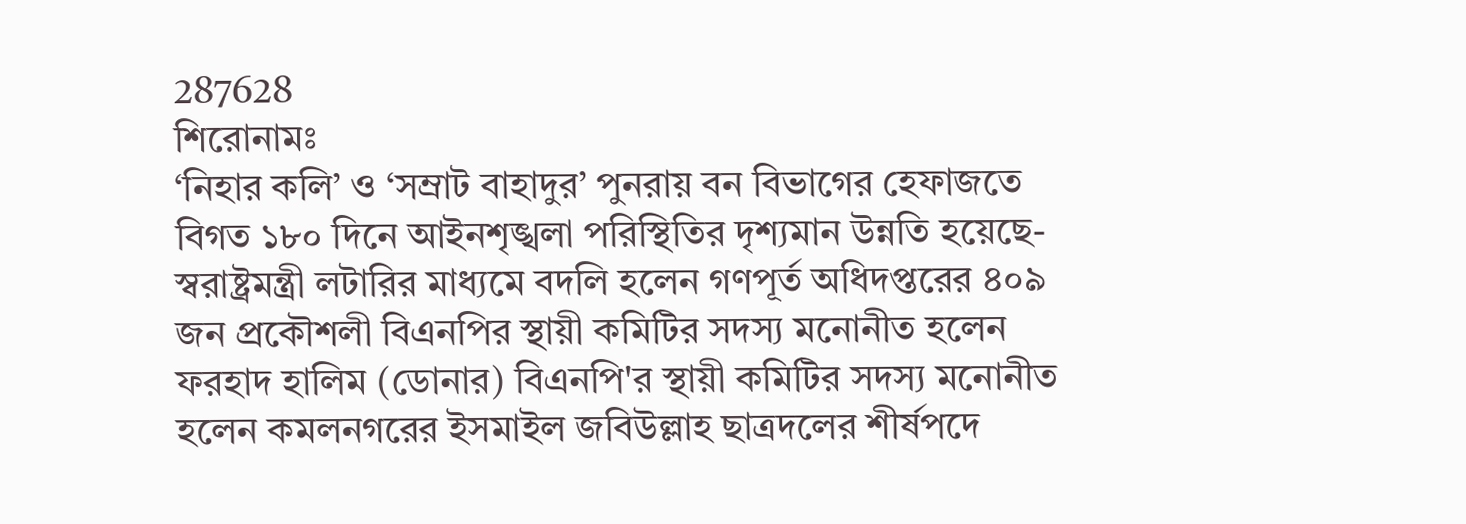287628
শিরোনামঃ
‘নিহার কলি’ ও ‘সম্রাট বাহাদুর’ পুনরায় বন বিভাগের হেফাজতে বিগত ১৮০ দিনে আইনশৃঙ্খলা পরিস্থিতির দৃশ্যমান উন্নতি হয়েছে- স্বরাষ্ট্রমন্ত্রী লটারির মাধ্যমে বদলি হলেন গণপূর্ত অধিদপ্তরের ৪০৯ জন প্রকৌশলী বিএনপির স্থায়ী কমিটির সদস্য মনোনীত হলেন ফরহাদ হালিম (ডোনার) বিএনপি'র স্থায়ী কমিটির সদস্য মনোনীত হলেন কমলনগরের ইসমাইল জবিউল্লাহ ছাত্রদলের শীর্ষপদে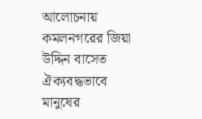আলোচনায় কমলনগরের জিয়া উদ্দিন বাসেত ঐক্যবদ্ধভাবে মানুষের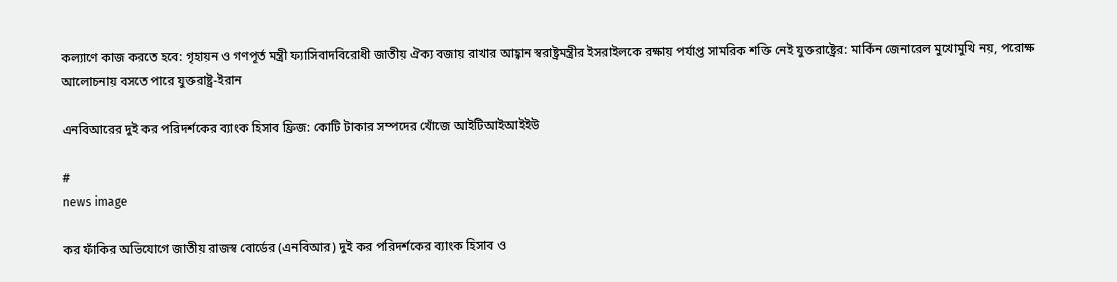কল্যাণে কাজ করতে হবে: গৃহায়ন ও গণপূর্ত মন্ত্রী ফ্যাসিবাদবিরোধী জাতীয় ঐক্য বজায় রাখার আহ্বান স্বরাষ্ট্রমন্ত্রীর ইসরাইলকে রক্ষায় পর্যাপ্ত সামরিক শক্তি নেই যুক্তরাষ্ট্রের: মার্কিন জেনারেল মুখোমুখি নয়, পরোক্ষ আলোচনায় বসতে পারে যুক্তরাষ্ট্র-ইরান

এনবিআরের দুই কর পরিদর্শকের ব্যাংক হিসাব ফ্রিজ: কোটি টাকার সম্পদের খোঁজে আইটিআইআইইউ

#
news image

কর ফাঁকির অভিযোগে জাতীয় রাজস্ব বোর্ডের (এনবিআর) দুই কর পরিদর্শকের ব্যাংক হিসাব ও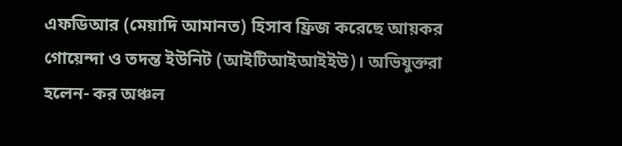এফডিআর (মেয়াদি আমানত) হিসাব ফ্রিজ করেছে আয়কর গোয়েন্দা ও তদন্ত ইউনিট (আইটিআইআইইউ)। অভিযুক্তরা হলেন- কর অঞ্চল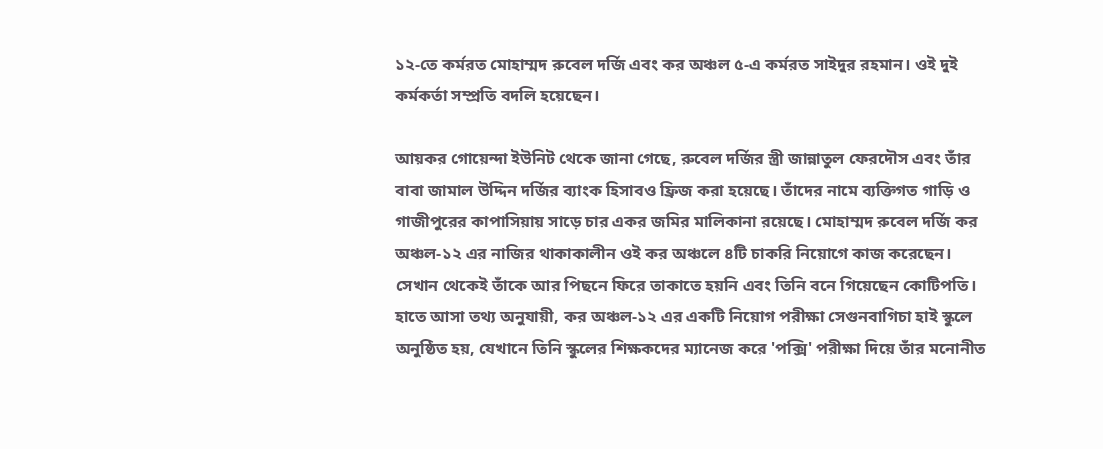১২-তে কর্মরত মোহাম্মদ রুবেল দর্জি এবং কর অঞ্চল ৫-এ কর্মরত সাইদুর রহমান। ওই দুই কর্মকর্তা সম্প্রতি বদলি হয়েছেন।

আয়কর গোয়েন্দা ইউনিট থেকে জানা গেছে, রুবেল দর্জির স্ত্রী জান্নাতুল ফেরদৌস এবং তাঁর বাবা জামাল উদ্দিন দর্জির ব্যাংক হিসাবও ফ্রিজ করা হয়েছে। তাঁদের নামে ব্যক্তিগত গাড়ি ও গাজীপুরের কাপাসিয়ায় সাড়ে চার একর জমির মালিকানা রয়েছে। মোহাম্মদ রুবেল দর্জি কর অঞ্চল-১২ এর নাজির থাকাকালীন ওই কর অঞ্চলে ৪টি চাকরি নিয়োগে কাজ করেছেন। সেখান থেকেই তাঁকে আর পিছনে ফিরে তাকাতে হয়নি এবং তিনি বনে গিয়েছেন কোটিপতি। হাতে আসা তথ্য অনুযায়ী, কর অঞ্চল-১২ এর একটি নিয়োগ পরীক্ষা সেগুনবাগিচা হাই স্কুলে অনুষ্ঠিত হয়, যেখানে তিনি স্কুলের শিক্ষকদের ম্যানেজ করে 'পক্সি' পরীক্ষা দিয়ে তাঁর মনোনীত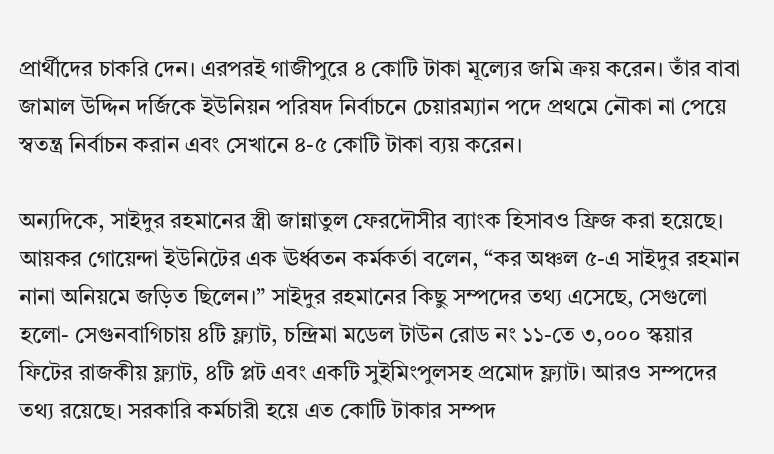প্রার্থীদের চাকরি দেন। এরপরই গাজীপুরে ৪ কোটি টাকা মূল্যের জমি ক্রয় করেন। তাঁর বাবা জামাল উদ্দিন দর্জিকে ইউনিয়ন পরিষদ নির্বাচনে চেয়ারম্যান পদে প্রথমে নৌকা না পেয়ে স্বতন্ত্র নির্বাচন করান এবং সেখানে ৪-৫ কোটি টাকা ব্যয় করেন।

অন্যদিকে, সাইদুর রহমানের স্ত্রী জান্নাতুল ফেরদৌসীর ব্যাংক হিসাবও ফ্রিজ করা হয়েছে। আয়কর গোয়েন্দা ইউনিটের এক ঊর্ধ্বতন কর্মকর্তা বলেন, “কর অঞ্চল ৫-এ সাইদুর রহমান নানা অনিয়মে জড়িত ছিলেন।” সাইদুর রহমানের কিছু সম্পদের তথ্য এসেছে, সেগুলো হলো- সেগুনবাগিচায় ৪টি ফ্ল্যাট, চন্দ্রিমা মডেল টাউন রোড নং ১১-তে ৩,০০০ স্কয়ার ফিটের রাজকীয় ফ্ল্যাট, ৪টি প্লট এবং একটি সুইমিংপুলসহ প্রমোদ ফ্ল্যাট। আরও সম্পদের তথ্য রয়েছে। সরকারি কর্মচারী হয়ে এত কোটি টাকার সম্পদ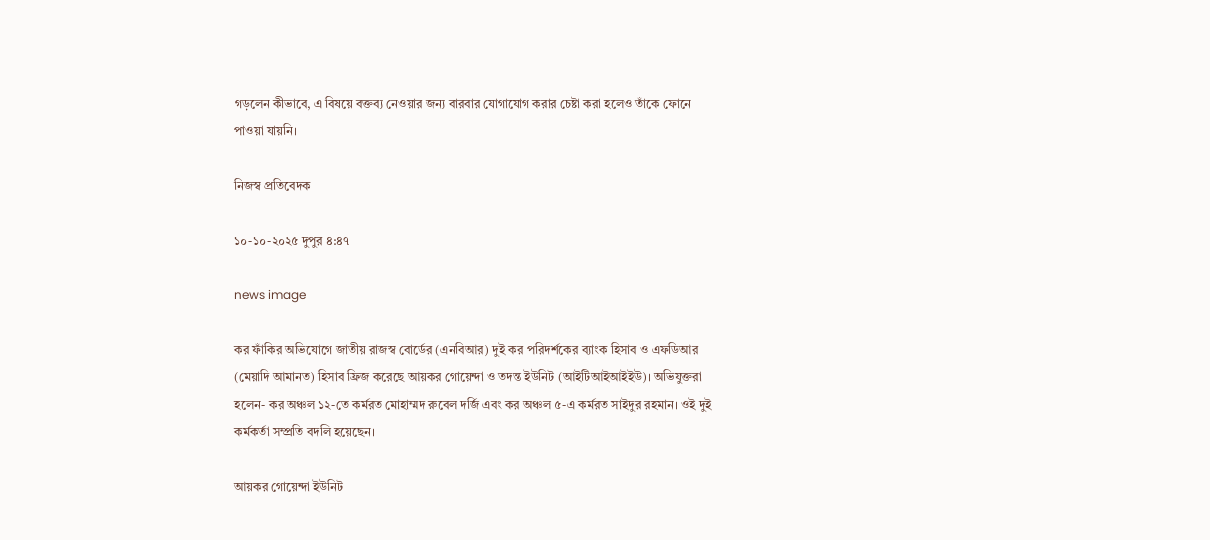গড়লেন কীভাবে, এ বিষয়ে বক্তব্য নেওয়ার জন্য বারবার যোগাযোগ করার চেষ্টা করা হলেও তাঁকে ফোনে পাওয়া যায়নি।

নিজস্ব প্রতিবেদক

১০-১০-২০২৫ দুপুর ৪:৪৭

news image

কর ফাঁকির অভিযোগে জাতীয় রাজস্ব বোর্ডের (এনবিআর) দুই কর পরিদর্শকের ব্যাংক হিসাব ও এফডিআর (মেয়াদি আমানত) হিসাব ফ্রিজ করেছে আয়কর গোয়েন্দা ও তদন্ত ইউনিট (আইটিআইআইইউ)। অভিযুক্তরা হলেন- কর অঞ্চল ১২-তে কর্মরত মোহাম্মদ রুবেল দর্জি এবং কর অঞ্চল ৫-এ কর্মরত সাইদুর রহমান। ওই দুই কর্মকর্তা সম্প্রতি বদলি হয়েছেন।

আয়কর গোয়েন্দা ইউনিট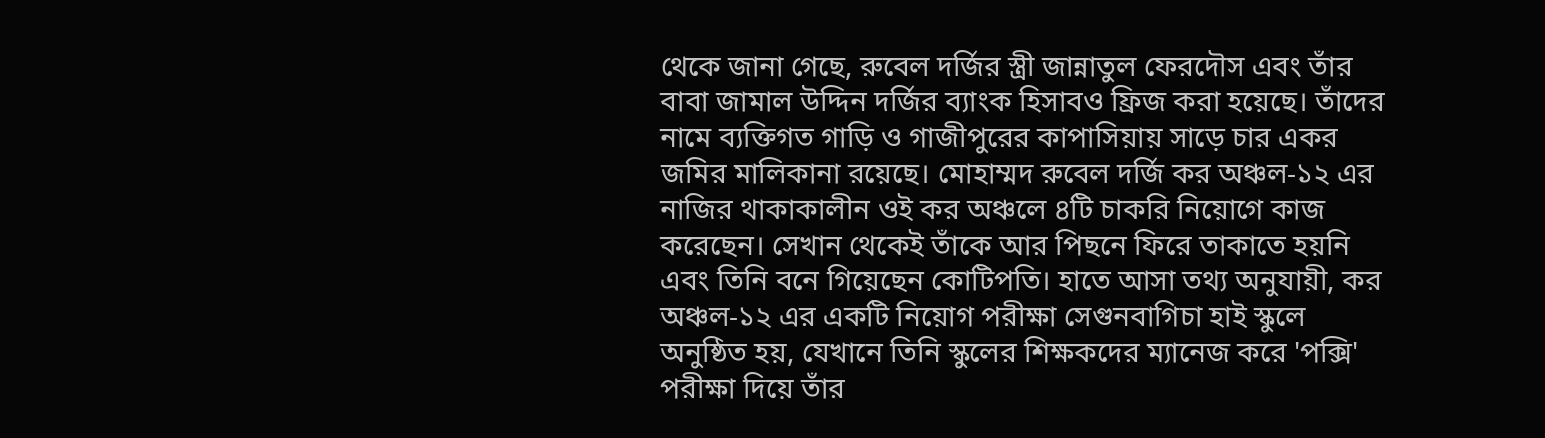থেকে জানা গেছে, রুবেল দর্জির স্ত্রী জান্নাতুল ফেরদৌস এবং তাঁর বাবা জামাল উদ্দিন দর্জির ব্যাংক হিসাবও ফ্রিজ করা হয়েছে। তাঁদের নামে ব্যক্তিগত গাড়ি ও গাজীপুরের কাপাসিয়ায় সাড়ে চার একর জমির মালিকানা রয়েছে। মোহাম্মদ রুবেল দর্জি কর অঞ্চল-১২ এর নাজির থাকাকালীন ওই কর অঞ্চলে ৪টি চাকরি নিয়োগে কাজ করেছেন। সেখান থেকেই তাঁকে আর পিছনে ফিরে তাকাতে হয়নি এবং তিনি বনে গিয়েছেন কোটিপতি। হাতে আসা তথ্য অনুযায়ী, কর অঞ্চল-১২ এর একটি নিয়োগ পরীক্ষা সেগুনবাগিচা হাই স্কুলে অনুষ্ঠিত হয়, যেখানে তিনি স্কুলের শিক্ষকদের ম্যানেজ করে 'পক্সি' পরীক্ষা দিয়ে তাঁর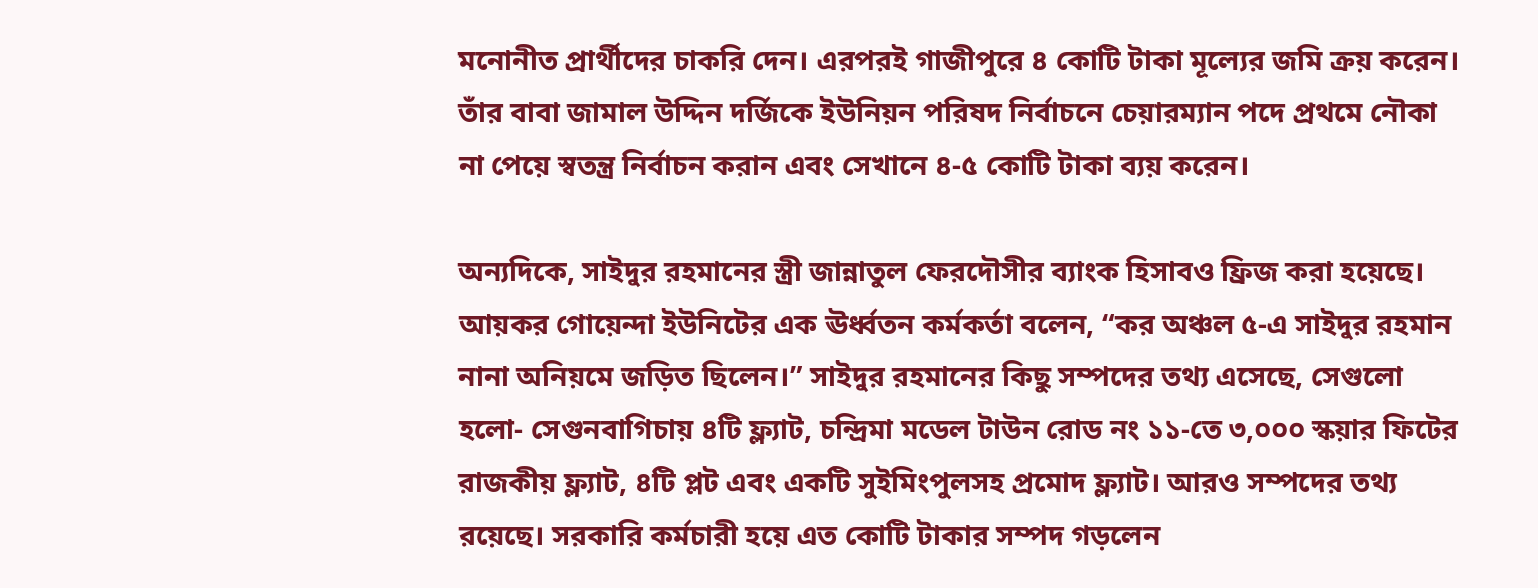মনোনীত প্রার্থীদের চাকরি দেন। এরপরই গাজীপুরে ৪ কোটি টাকা মূল্যের জমি ক্রয় করেন। তাঁর বাবা জামাল উদ্দিন দর্জিকে ইউনিয়ন পরিষদ নির্বাচনে চেয়ারম্যান পদে প্রথমে নৌকা না পেয়ে স্বতন্ত্র নির্বাচন করান এবং সেখানে ৪-৫ কোটি টাকা ব্যয় করেন।

অন্যদিকে, সাইদুর রহমানের স্ত্রী জান্নাতুল ফেরদৌসীর ব্যাংক হিসাবও ফ্রিজ করা হয়েছে। আয়কর গোয়েন্দা ইউনিটের এক ঊর্ধ্বতন কর্মকর্তা বলেন, “কর অঞ্চল ৫-এ সাইদুর রহমান নানা অনিয়মে জড়িত ছিলেন।” সাইদুর রহমানের কিছু সম্পদের তথ্য এসেছে, সেগুলো হলো- সেগুনবাগিচায় ৪টি ফ্ল্যাট, চন্দ্রিমা মডেল টাউন রোড নং ১১-তে ৩,০০০ স্কয়ার ফিটের রাজকীয় ফ্ল্যাট, ৪টি প্লট এবং একটি সুইমিংপুলসহ প্রমোদ ফ্ল্যাট। আরও সম্পদের তথ্য রয়েছে। সরকারি কর্মচারী হয়ে এত কোটি টাকার সম্পদ গড়লেন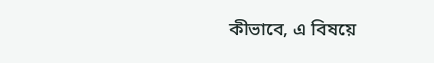কীভাবে, এ বিষয়ে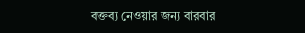বক্তব্য নেওয়ার জন্য বারবার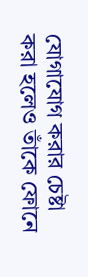যোগাযোগ করার চেষ্টা করা হলেও তাঁকে ফোনে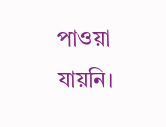পাওয়া যায়নি।